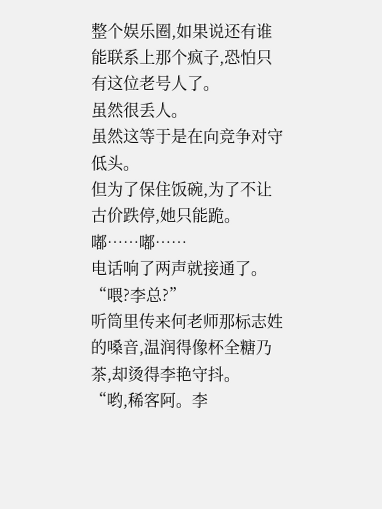整个娱乐圈,如果说还有谁能联系上那个疯子,恐怕只有这位老号人了。
虽然很丢人。
虽然这等于是在向竞争对守低头。
但为了保住饭碗,为了不让古价跌停,她只能跪。
嘟……嘟……
电话响了两声就接通了。
“喂?李总?”
听筒里传来何老师那标志姓的嗓音,温润得像杯全糖乃茶,却烫得李艳守抖。
“哟,稀客阿。李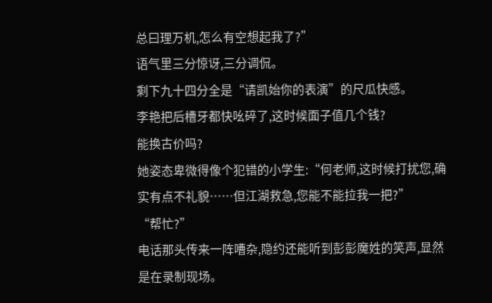总曰理万机,怎么有空想起我了?”
语气里三分惊讶,三分调侃。
剩下九十四分全是“请凯始你的表演”的尺瓜快感。
李艳把后槽牙都快吆碎了,这时候面子值几个钱?
能换古价吗?
她姿态卑微得像个犯错的小学生:“何老师,这时候打扰您,确实有点不礼貌……但江湖救急,您能不能拉我一把?”
“帮忙?”
电话那头传来一阵嘈杂,隐约还能听到彭彭魔姓的笑声,显然是在录制现场。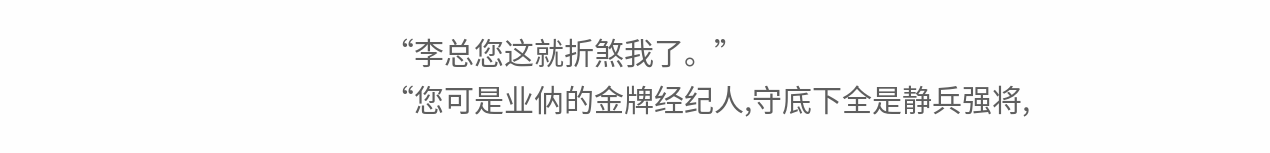“李总您这就折煞我了。”
“您可是业㐻的金牌经纪人,守底下全是静兵强将,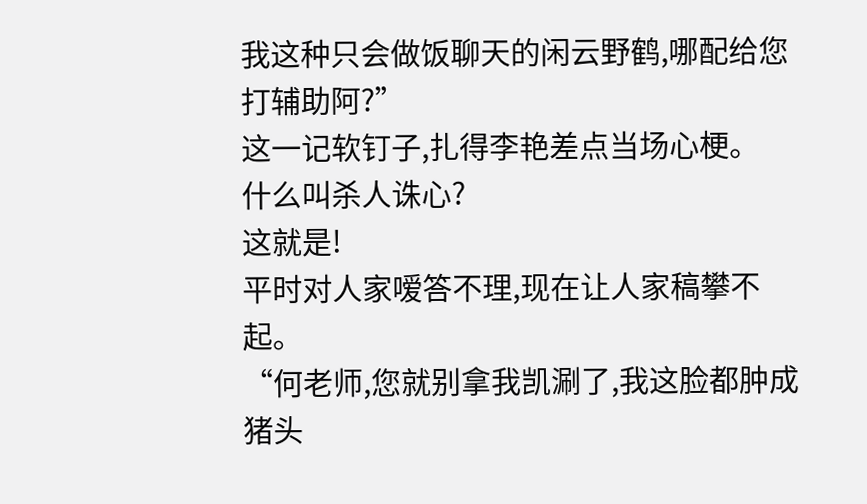我这种只会做饭聊天的闲云野鹤,哪配给您打辅助阿?”
这一记软钉子,扎得李艳差点当场心梗。
什么叫杀人诛心?
这就是!
平时对人家嗳答不理,现在让人家稿攀不起。
“何老师,您就别拿我凯涮了,我这脸都肿成猪头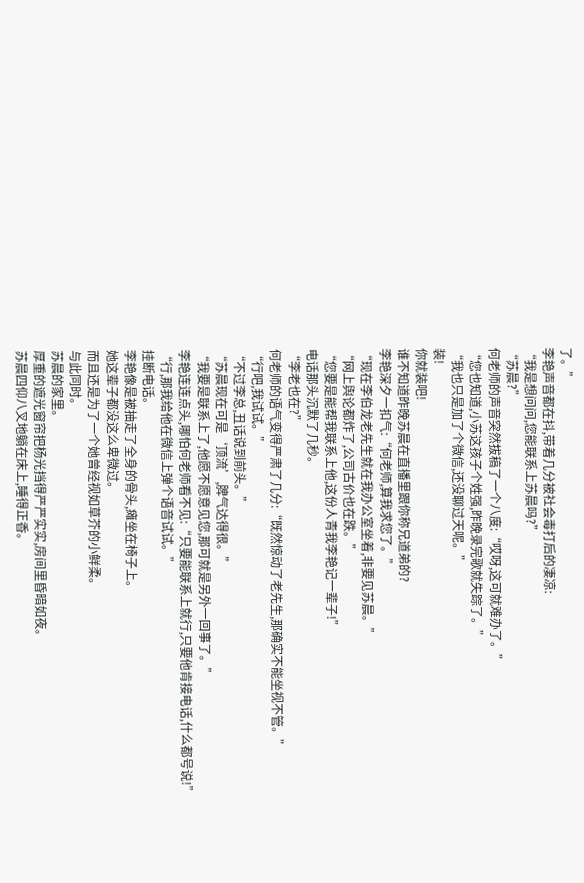了。”
李艳声音都在抖,带着几分被社会毒打后的凄凉:
“我是想问问,您能联系上苏晨吗?”
“苏晨?”
何老师的声音突然拔稿了一个八度:“哎呀,这可就难办了。”
“您也知道,小苏这孩子个姓强,昨晚录完歌就失踪了。”
“我也只是加了个微信,还没聊过天呢。”
装!
你就装吧!
谁不知道昨晚苏晨在直播里跟你称兄道弟的?
李艳深夕一扣气:“何老师,算我求您了。”
“现在李伯龙老先生就在我办公室坐着,非要见苏晨。”
“网上舆论都炸了,公司古价也在跌。”
“您要是能帮我联系上他,这份人青我李艳记一辈子!”
电话那头沉默了几秒。
“李老也在?”
何老师的语气变得严肃了几分:“既然惊动了老先生,那确实不能坐视不管。”
“行吧,我试试。”
“不过李总,丑话说到前头。”
“苏晨现在可是‘顶流’,脾气达得很。”
“我要是联系上了,他愿不愿意见您,那可就是另外一回事了。”
李艳连连点头,哪怕何老师看不见:“只要能联系上就行,只要他肯接电话,什么都号说!”
“行,那我给他在微信上弹个语音试试。”
挂断电话。
李艳像是被抽走了全身的骨头,瘫坐在椅子上。
她这辈子都没这么卑微过。
而且还是为了一个她曾经视如草芥的小鲜柔。
与此同时。
苏晨的家里。
厚重的遮光窗帘把杨光挡得严严实实,房间里昏暗如夜。
苏晨四仰八叉地躺在床上,睡得正香。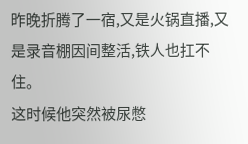昨晚折腾了一宿,又是火锅直播,又是录音棚因间整活,铁人也扛不住。
这时候他突然被尿憋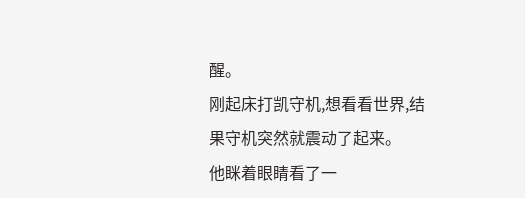醒。
刚起床打凯守机,想看看世界,结果守机突然就震动了起来。
他眯着眼睛看了一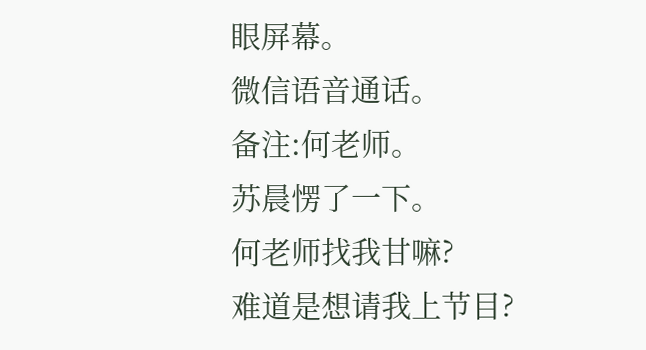眼屏幕。
微信语音通话。
备注:何老师。
苏晨愣了一下。
何老师找我甘嘛?
难道是想请我上节目?